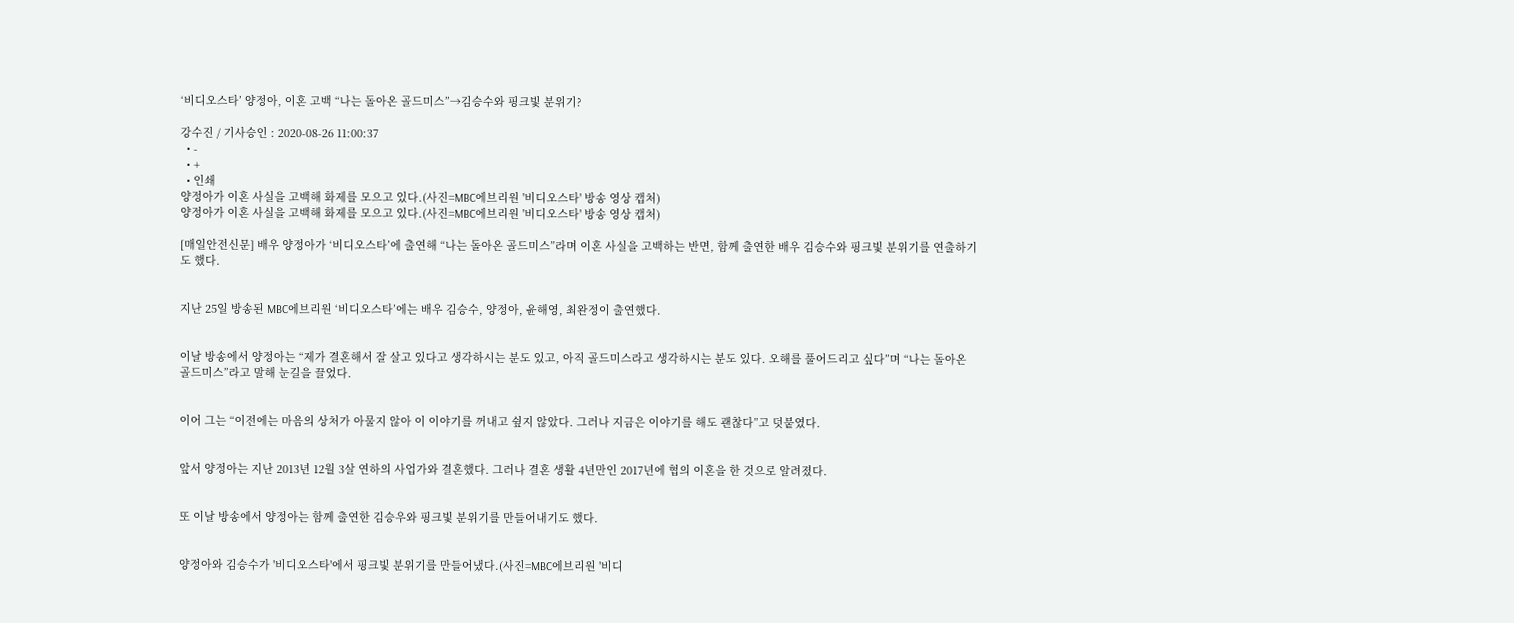‘비디오스타’ 양정아, 이혼 고백 “나는 돌아온 골드미스”→김승수와 핑크빛 분위기?

강수진 / 기사승인 : 2020-08-26 11:00:37
  • -
  • +
  • 인쇄
양정아가 이혼 사실을 고백해 화제를 모으고 있다.(사진=MBC에브리원 '비디오스타' 방송 영상 캡처)
양정아가 이혼 사실을 고백해 화제를 모으고 있다.(사진=MBC에브리원 '비디오스타' 방송 영상 캡처)

[매일안전신문] 배우 양정아가 ‘비디오스타’에 출연해 “나는 돌아온 골드미스”라며 이혼 사실을 고백하는 반면, 함께 출연한 배우 김승수와 핑크빛 분위기를 연출하기도 했다.


지난 25일 방송된 MBC에브리원 ‘비디오스타’에는 배우 김승수, 양정아, 윤해영, 최완정이 출연했다.


이날 방송에서 양정아는 “제가 결혼해서 잘 살고 있다고 생각하시는 분도 있고, 아직 골드미스라고 생각하시는 분도 있다. 오해를 풀어드리고 싶다”며 “나는 돌아온 골드미스”라고 말해 눈길을 끌었다.


이어 그는 “이전에는 마음의 상처가 아물지 않아 이 이야기를 꺼내고 슆지 않았다. 그러나 지금은 이야기를 해도 괜찮다”고 덧붙였다.


앞서 양정아는 지난 2013년 12월 3살 연하의 사업가와 결혼했다. 그러나 결혼 생활 4년만인 2017년에 협의 이혼을 한 것으로 알려졌다.


또 이날 방송에서 양정아는 함께 출연한 김승우와 핑크빛 분위기를 만들어내기도 했다.


양정아와 김승수가 '비디오스타'에서 핑크빛 분위기를 만들어냈다.(사진=MBC에브리원 '비디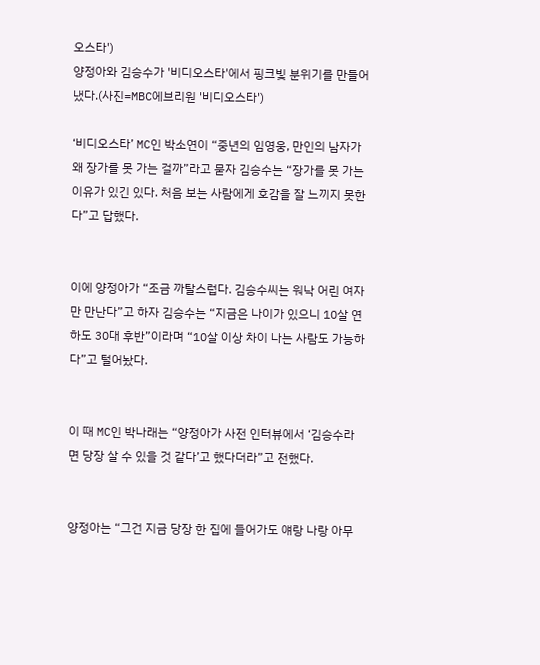오스타')
양정아와 김승수가 '비디오스타'에서 핑크빛 분위기를 만들어냈다.(사진=MBC에브리원 '비디오스타')

‘비디오스타’ MC인 박소연이 “중년의 임영웅, 만인의 남자가 왜 장가를 못 가는 걸까”라고 묻자 김승수는 “장가를 못 가는 이유가 있긴 있다. 처음 보는 사람에게 호감을 잘 느끼지 못한다”고 답했다.


이에 양정아가 “조금 까탈스럽다. 김승수씨는 워낙 어린 여자만 만난다”고 하자 김승수는 “지금은 나이가 있으니 10살 연하도 30대 후반”이라며 “10살 이상 차이 나는 사람도 가능하다”고 털어놨다.


이 때 MC인 박나래는 “양정아가 사전 인터뷰에서 ‘김승수라면 당장 살 수 있을 것 같다’고 했다더라”고 전했다.


양정아는 “그건 지금 당장 한 집에 들어가도 얘랑 나랑 아무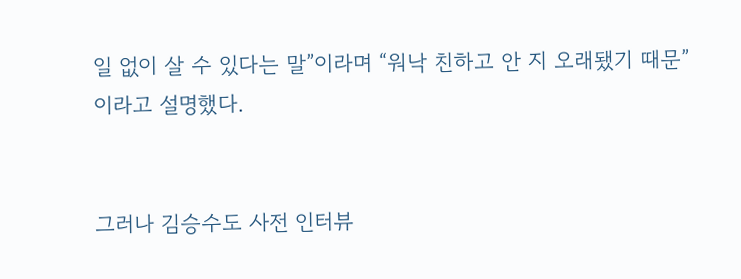일 없이 살 수 있다는 말”이라며 “워낙 친하고 안 지 오래됐기 때문”이라고 설명했다.


그러나 김승수도 사전 인터뷰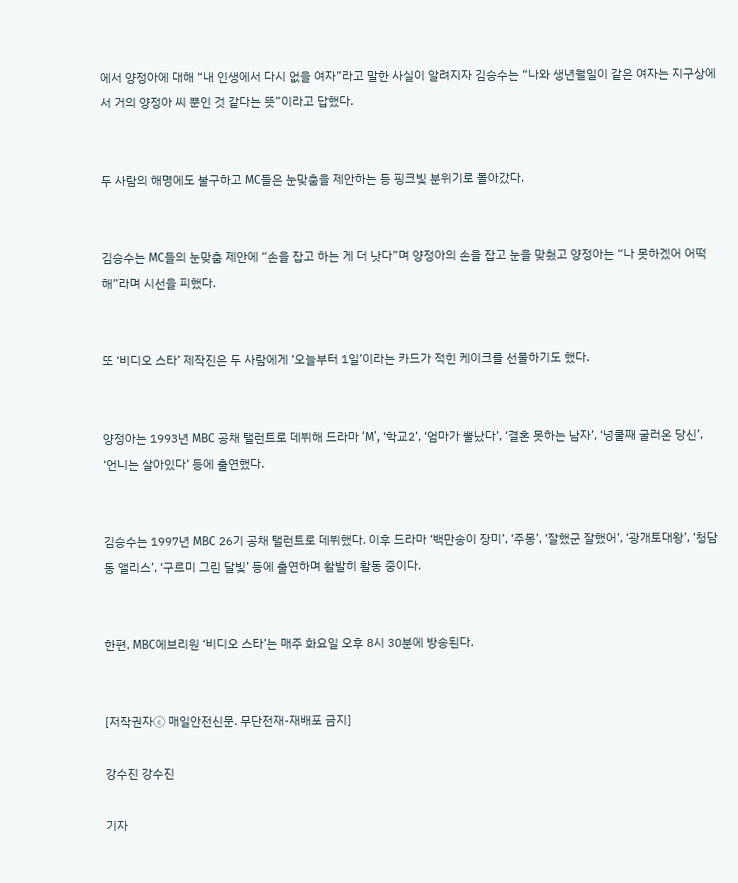에서 양정아에 대해 “내 인생에서 다시 없을 여자”라고 말한 사실이 알려지자 김승수는 “나와 생년월일이 같은 여자는 지구상에서 거의 양정아 씨 뿐인 것 같다는 뜻”이라고 답했다.


두 사람의 해명에도 불구하고 MC들은 눈맞춤을 제안하는 등 핑크빛 분위기로 몰아갔다.


김승수는 MC들의 눈맞춤 제안에 “손을 잡고 하는 게 더 낫다”며 양정아의 손을 잡고 눈을 맞췄고 양정아는 “나 못하겠어 어떡해”라며 시선을 피했다.


또 ‘비디오 스타’ 제작진은 두 사람에게 ‘오늘부터 1일’이라는 카드가 적힌 케이크를 선물하기도 했다.


양정아는 1993년 MBC 공채 탤런트로 데뷔해 드라마 ‘M’, ‘학교2’, ‘엄마가 뿔났다’, ‘결혼 못하는 남자’, ‘넝쿨째 굴러온 당신’, ‘언니는 살아있다’ 등에 출연했다.


김승수는 1997년 MBC 26기 공채 탤런트로 데뷔했다. 이후 드라마 ‘백만송이 장미’, ‘주몽’, ‘잘했군 잘했어’, ‘광개토대왕’, ‘청담동 앨리스’, ‘구르미 그린 달빛’ 등에 출연하며 활발히 활동 중이다.


한편, MBC에브리원 ‘비디오 스타’는 매주 화요일 오후 8시 30분에 방송된다.


[저작권자ⓒ 매일안전신문. 무단전재-재배포 금지]

강수진 강수진

기자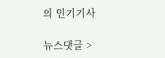의 인기기사

뉴스댓글 >